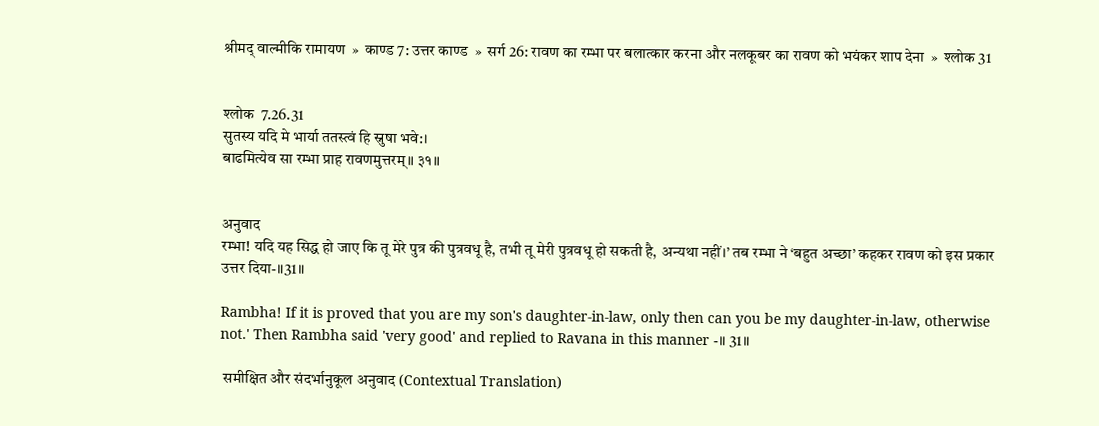श्रीमद् वाल्मीकि रामायण  »  काण्ड 7: उत्तर काण्ड  »  सर्ग 26: रावण का रम्भा पर बलात्कार करना और नलकूबर का रावण को भयंकर शाप देना  »  श्लोक 31


श्लोक  7.26.31
सुतस्य यदि मे भार्या ततस्त्वं हि स्नुषा भवे:।
बाढमित्येव सा रम्भा प्राह रावणमुत्तरम्॥ ३१॥


अनुवाद
रम्भा! यदि यह सिद्ध हो जाए कि तू मेरे पुत्र की पुत्रवधू है, तभी तू मेरी पुत्रवधू हो सकती है, अन्यथा नहीं।’ तब रम्भा ने ‘बहुत अच्छा’ कहकर रावण को इस प्रकार उत्तर दिया-॥31॥

Rambha! If it is proved that you are my son's daughter-in-law, only then can you be my daughter-in-law, otherwise not.' Then Rambha said 'very good' and replied to Ravana in this manner -॥ 31॥

 समीक्षित और संदर्भानुकूल अनुवाद (Contextual Translation)